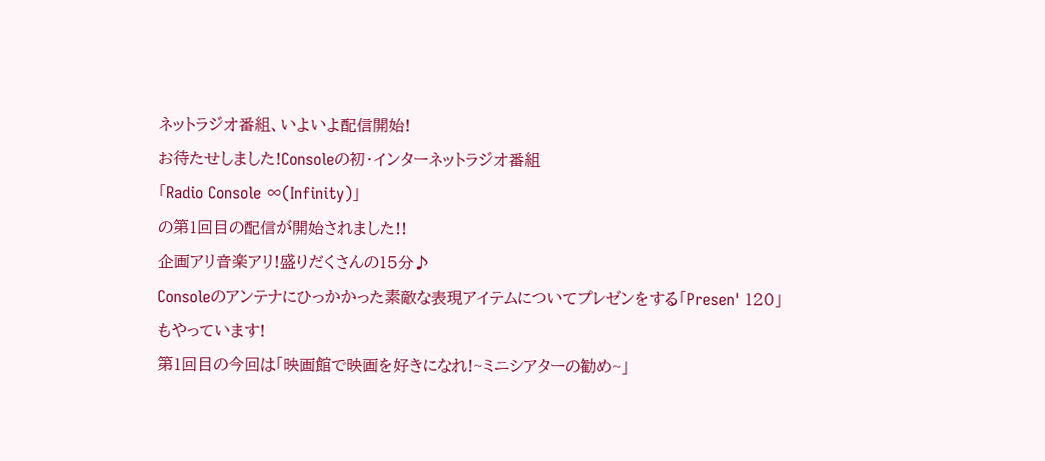ネットラジオ番組、いよいよ配信開始!
お待たせしました!Consoleの初・インターネットラジオ番組
「Radio Console ∞(Infinity)」
の第1回目の配信が開始されました!!
企画アリ音楽アリ!盛りだくさんの15分♪
Consoleのアンテナにひっかかった素敵な表現アイテムについてプレゼンをする「Presen' 120」
もやっています!
第1回目の今回は「映画館で映画を好きになれ!~ミニシアターの勧め~」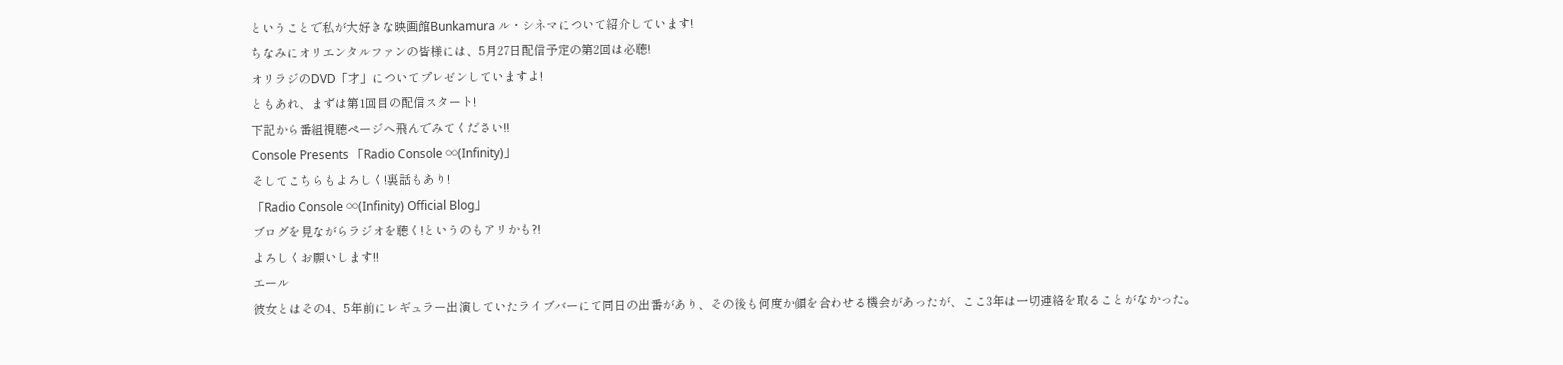ということで私が大好きな映画館Bunkamura ル・シネマについて紹介しています!
ちなみにオリエンタルファンの皆様には、5月27日配信予定の第2回は必聴!
オリラジのDVD「才」についてプレゼンしていますよ!
ともあれ、まずは第1回目の配信スタート!
下記から番組視聴ページへ飛んでみてください!!
Console Presents 「Radio Console ∞(Infinity)」
そしてこちらもよろしく!裏話もあり!
「Radio Console ∞(Infinity) Official Blog」
ブログを見ながらラジオを聴く!というのもアリかも?!
よろしくお願いします!!
エール
彼女とはその4、5年前にレギュラー出演していたライブバーにて同日の出番があり、その後も何度か顔を合わせる機会があったが、ここ3年は一切連絡を取ることがなかった。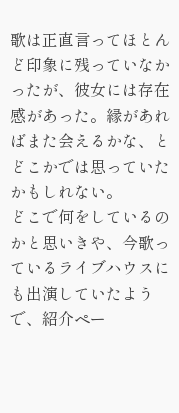歌は正直言ってほとんど印象に残っていなかったが、彼女には存在感があった。縁があればまた会えるかな、とどこかでは思っていたかもしれない。
どこで何をしているのかと思いきや、今歌っているライブハウスにも出演していたようで、紹介ペー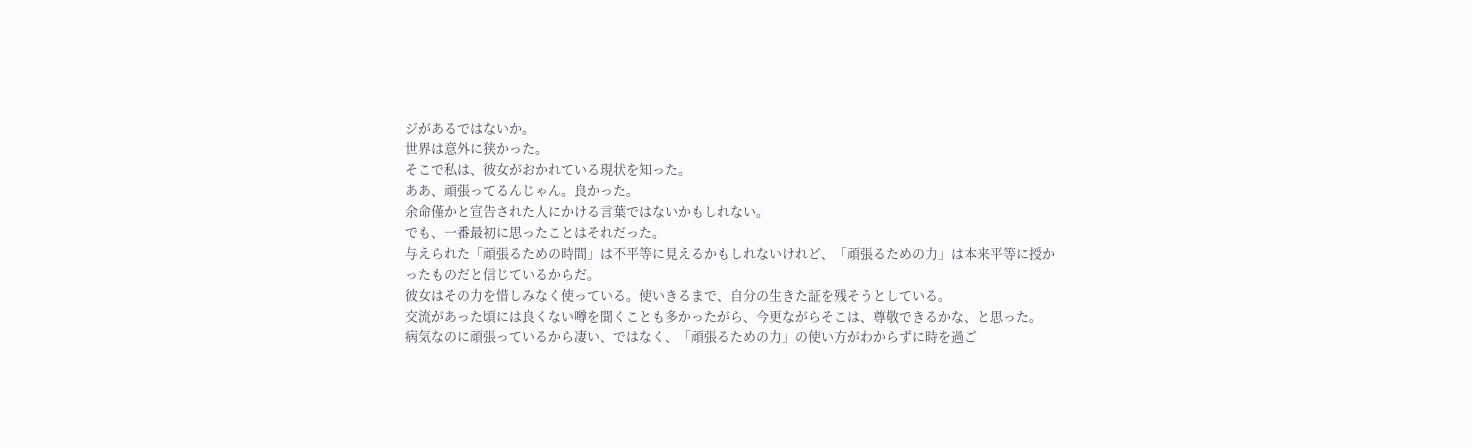ジがあるではないか。
世界は意外に狭かった。
そこで私は、彼女がおかれている現状を知った。
ああ、頑張ってるんじゃん。良かった。
余命僅かと宣告された人にかける言葉ではないかもしれない。
でも、一番最初に思ったことはそれだった。
与えられた「頑張るための時間」は不平等に見えるかもしれないけれど、「頑張るための力」は本来平等に授かったものだと信じているからだ。
彼女はその力を惜しみなく使っている。使いきるまで、自分の生きた証を残そうとしている。
交流があった頃には良くない噂を聞くことも多かったがら、今更ながらそこは、尊敬できるかな、と思った。
病気なのに頑張っているから凄い、ではなく、「頑張るための力」の使い方がわからずに時を過ご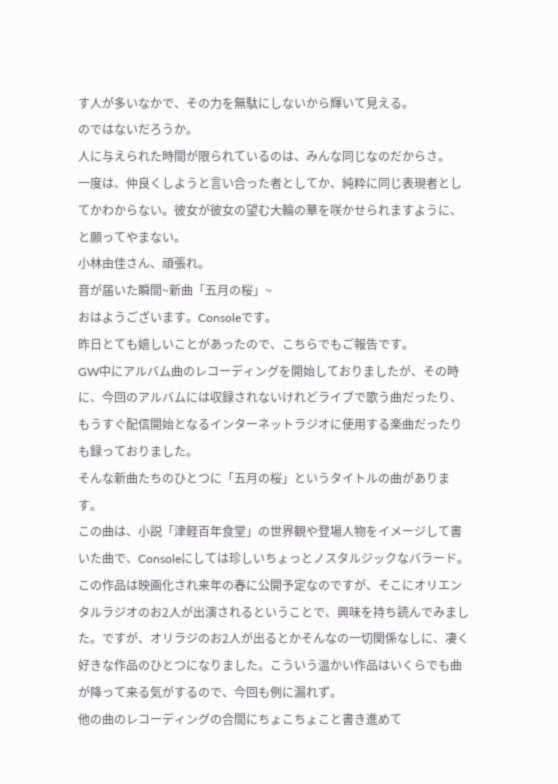す人が多いなかで、その力を無駄にしないから輝いて見える。
のではないだろうか。
人に与えられた時間が限られているのは、みんな同じなのだからさ。
一度は、仲良くしようと言い合った者としてか、純粋に同じ表現者としてかわからない。彼女が彼女の望む大輪の華を咲かせられますように、と願ってやまない。
小林由佳さん、頑張れ。
音が届いた瞬間~新曲「五月の桜」~
おはようございます。Consoleです。
昨日とても嬉しいことがあったので、こちらでもご報告です。
GW中にアルバム曲のレコーディングを開始しておりましたが、その時に、今回のアルバムには収録されないけれどライブで歌う曲だったり、もうすぐ配信開始となるインターネットラジオに使用する楽曲だったりも録っておりました。
そんな新曲たちのひとつに「五月の桜」というタイトルの曲があります。
この曲は、小説「津軽百年食堂」の世界観や登場人物をイメージして書いた曲で、Consoleにしては珍しいちょっとノスタルジックなバラード。
この作品は映画化され来年の春に公開予定なのですが、そこにオリエンタルラジオのお2人が出演されるということで、興味を持ち読んでみました。ですが、オリラジのお2人が出るとかそんなの一切関係なしに、凄く好きな作品のひとつになりました。こういう温かい作品はいくらでも曲が降って来る気がするので、今回も例に漏れず。
他の曲のレコーディングの合間にちょこちょこと書き進めて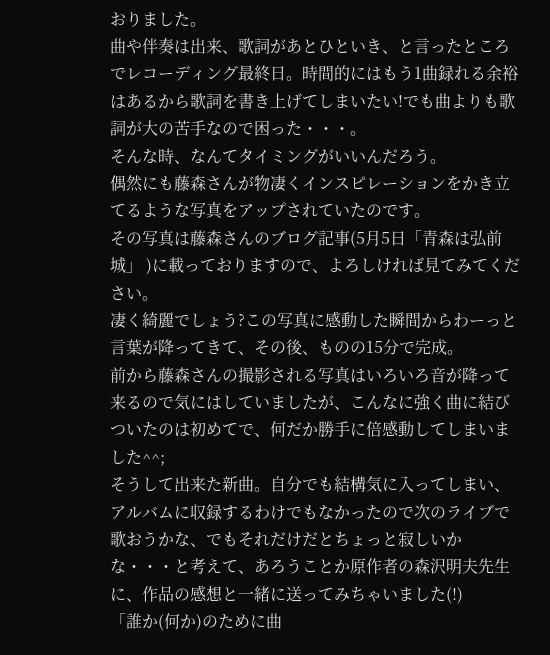おりました。
曲や伴奏は出来、歌詞があとひといき、と言ったところでレコーディング最終日。時間的にはもう1曲録れる余裕はあるから歌詞を書き上げてしまいたい!でも曲よりも歌詞が大の苦手なので困った・・・。
そんな時、なんてタイミングがいいんだろう。
偶然にも藤森さんが物凄くインスピレーションをかき立てるような写真をアップされていたのです。
その写真は藤森さんのブログ記事(5月5日「青森は弘前城」 )に載っておりますので、よろしければ見てみてください。
凄く綺麗でしょう?この写真に感動した瞬間からわーっと言葉が降ってきて、その後、ものの15分で完成。
前から藤森さんの撮影される写真はいろいろ音が降って来るので気にはしていましたが、こんなに強く曲に結びついたのは初めてで、何だか勝手に倍感動してしまいました^^;
そうして出来た新曲。自分でも結構気に入ってしまい、アルバムに収録するわけでもなかったので次のライブで歌おうかな、でもそれだけだとちょっと寂しいかな・・・と考えて、あろうことか原作者の森沢明夫先生に、作品の感想と一緒に送ってみちゃいました(!)
「誰か(何か)のために曲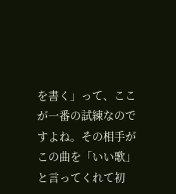を書く」って、ここが一番の試練なのですよね。その相手がこの曲を「いい歌」と言ってくれて初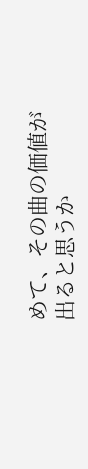めて、その曲の価値が出ると思うか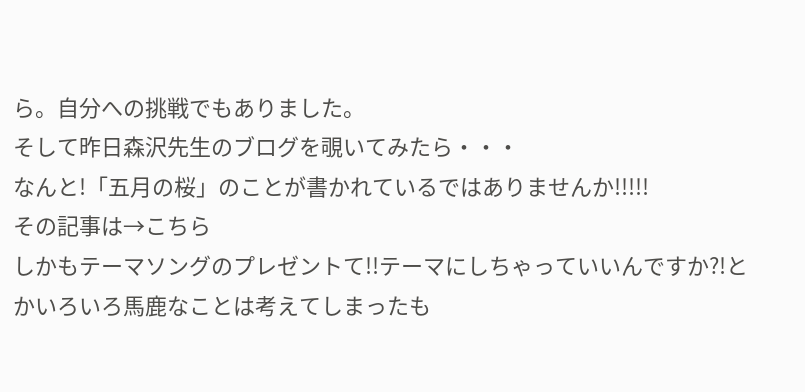ら。自分への挑戦でもありました。
そして昨日森沢先生のブログを覗いてみたら・・・
なんと!「五月の桜」のことが書かれているではありませんか!!!!!
その記事は→こちら
しかもテーマソングのプレゼントて!!テーマにしちゃっていいんですか?!とかいろいろ馬鹿なことは考えてしまったも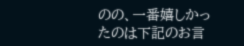のの、一番嬉しかったのは下記のお言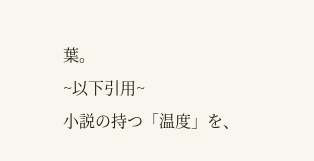葉。
~以下引用~
小説の持つ「温度」を、